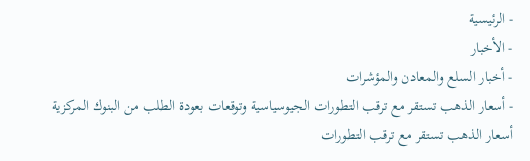- الرئيسية
- الأخبار
- أخبار السلع والمعادن والمؤشرات
- أسعار الذهب تستقر مع ترقب التطورات الجيوسياسية وتوقعات بعودة الطلب من البنوك المركزية
أسعار الذهب تستقر مع ترقب التطورات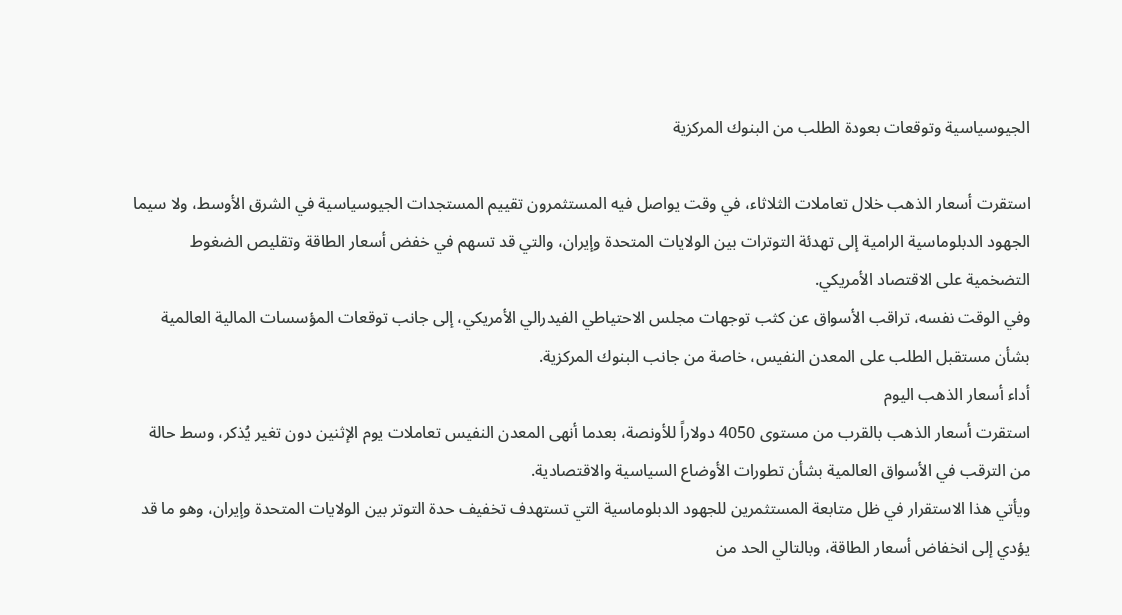الجيوسياسية وتوقعات بعودة الطلب من البنوك المركزية

استقرت أسعار الذهب خلال تعاملات الثلاثاء، في وقت يواصل فيه المستثمرون تقييم المستجدات الجيوسياسية في الشرق الأوسط، ولا سيما الجهود الدبلوماسية الرامية إلى تهدئة التوترات بين الولايات المتحدة وإيران، والتي قد تسهم في خفض أسعار الطاقة وتقليص الضغوط التضخمية على الاقتصاد الأمريكي.
وفي الوقت نفسه، تراقب الأسواق عن كثب توجهات مجلس الاحتياطي الفيدرالي الأمريكي، إلى جانب توقعات المؤسسات المالية العالمية بشأن مستقبل الطلب على المعدن النفيس، خاصة من جانب البنوك المركزية.
أداء أسعار الذهب اليوم
استقرت أسعار الذهب بالقرب من مستوى 4050 دولاراً للأونصة، بعدما أنهى المعدن النفيس تعاملات يوم الإثنين دون تغير يُذكر، وسط حالة من الترقب في الأسواق العالمية بشأن تطورات الأوضاع السياسية والاقتصادية.
ويأتي هذا الاستقرار في ظل متابعة المستثمرين للجهود الدبلوماسية التي تستهدف تخفيف حدة التوتر بين الولايات المتحدة وإيران، وهو ما قد يؤدي إلى انخفاض أسعار الطاقة، وبالتالي الحد من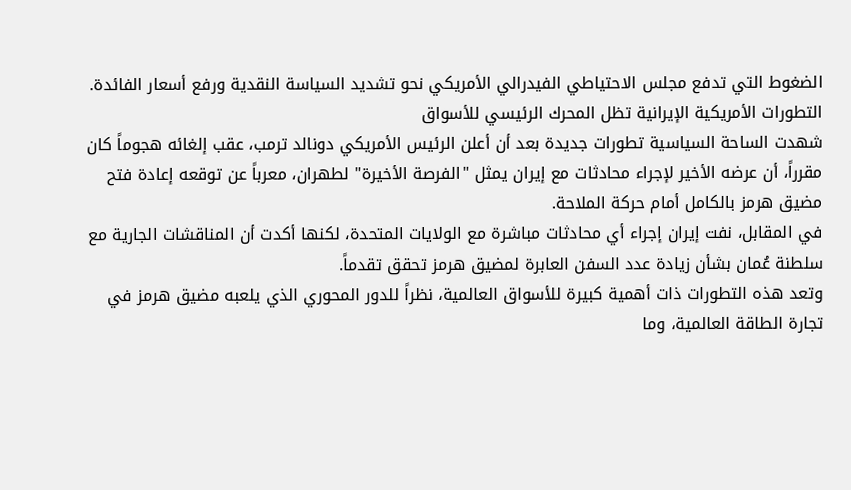الضغوط التي تدفع مجلس الاحتياطي الفيدرالي الأمريكي نحو تشديد السياسة النقدية ورفع أسعار الفائدة.
التطورات الأمريكية الإيرانية تظل المحرك الرئيسي للأسواق
شهدت الساحة السياسية تطورات جديدة بعد أن أعلن الرئيس الأمريكي دونالد ترمب، عقب إلغائه هجوماً كان مقرراً، أن عرضه الأخير لإجراء محادثات مع إيران يمثل "الفرصة الأخيرة" لطهران، معرباً عن توقعه إعادة فتح مضيق هرمز بالكامل أمام حركة الملاحة.
في المقابل، نفت إيران إجراء أي محادثات مباشرة مع الولايات المتحدة، لكنها أكدت أن المناقشات الجارية مع سلطنة عُمان بشأن زيادة عدد السفن العابرة لمضيق هرمز تحقق تقدماً.
وتعد هذه التطورات ذات أهمية كبيرة للأسواق العالمية، نظراً للدور المحوري الذي يلعبه مضيق هرمز في تجارة الطاقة العالمية، وما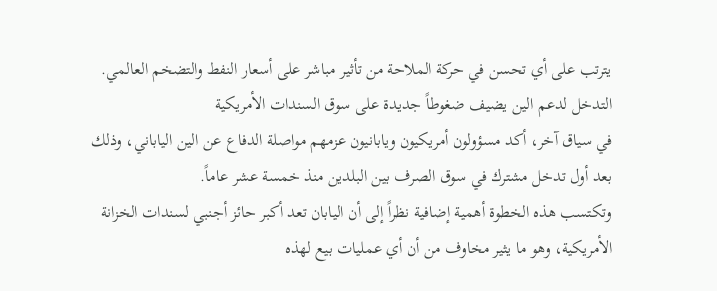يترتب على أي تحسن في حركة الملاحة من تأثير مباشر على أسعار النفط والتضخم العالمي.
التدخل لدعم الين يضيف ضغوطاً جديدة على سوق السندات الأمريكية
في سياق آخر، أكد مسؤولون أمريكيون ويابانيون عزمهم مواصلة الدفاع عن الين الياباني، وذلك بعد أول تدخل مشترك في سوق الصرف بين البلدين منذ خمسة عشر عاماً.
وتكتسب هذه الخطوة أهمية إضافية نظراً إلى أن اليابان تعد أكبر حائز أجنبي لسندات الخزانة الأمريكية، وهو ما يثير مخاوف من أن أي عمليات بيع لهذه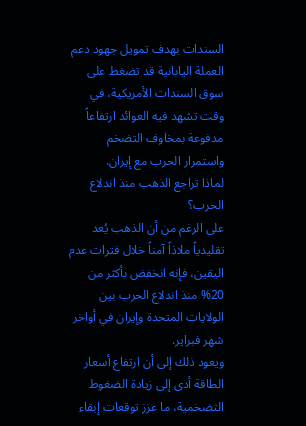السندات بهدف تمويل جهود دعم العملة اليابانية قد تضغط على سوق السندات الأمريكية، في وقت تشهد فيه العوائد ارتفاعاً مدفوعة بمخاوف التضخم واستمرار الحرب مع إيران.
لماذا تراجع الذهب منذ اندلاع الحرب؟
على الرغم من أن الذهب يُعد تقليدياً ملاذاً آمناً خلال فترات عدم اليقين، فإنه انخفض بأكثر من 20% منذ اندلاع الحرب بين الولايات المتحدة وإيران في أواخر شهر فبراير.
ويعود ذلك إلى أن ارتفاع أسعار الطاقة أدى إلى زيادة الضغوط التضخمية، ما عزز توقعات إبقاء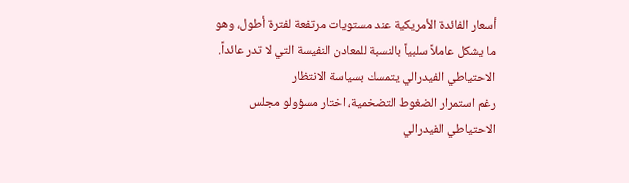أسعار الفائدة الأمريكية عند مستويات مرتفعة لفترة أطول، وهو ما يشكل عاملاً سلبياً بالنسبة للمعادن النفيسة التي لا تدر عائداً.
الاحتياطي الفيدرالي يتمسك بسياسة الانتظار
رغم استمرار الضغوط التضخمية، اختار مسؤولو مجلس الاحتياطي الفيدرالي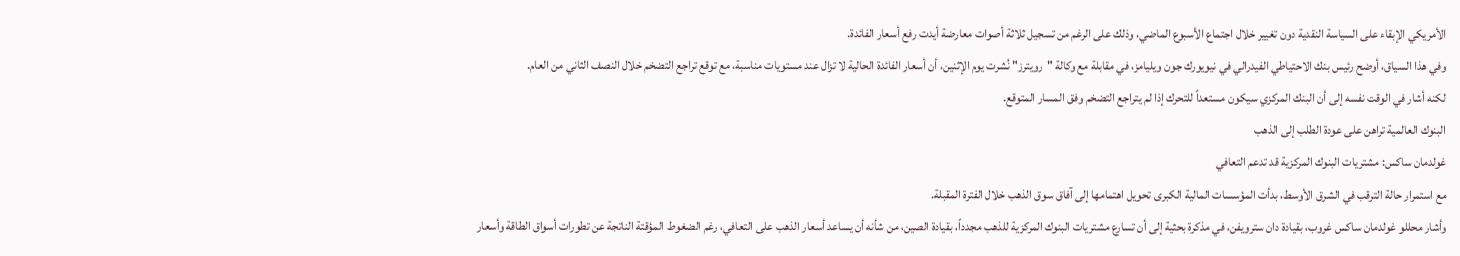الأمريكي الإبقاء على السياسة النقدية دون تغيير خلال اجتماع الأسبوع الماضي، وذلك على الرغم من تسجيل ثلاثة أصوات معارضة أيدت رفع أسعار الفائدة.
وفي هذا السياق، أوضح رئيس بنك الاحتياطي الفيدرالي في نيويورك جون ويليامز، في مقابلة مع وكالة "رويترز" نُشرت يوم الإثنين، أن أسعار الفائدة الحالية لا تزال عند مستويات مناسبة، مع توقع تراجع التضخم خلال النصف الثاني من العام.
لكنه أشار في الوقت نفسه إلى أن البنك المركزي سيكون مستعداً للتحرك إذا لم يتراجع التضخم وفق المسار المتوقع.
البنوك العالمية تراهن على عودة الطلب إلى الذهب
غولدمان ساكس: مشتريات البنوك المركزية قد تدعم التعافي
مع استمرار حالة الترقب في الشرق الأوسط، بدأت المؤسسات المالية الكبرى تحويل اهتمامها إلى آفاق سوق الذهب خلال الفترة المقبلة.
وأشار محللو غولدمان ساكس غروب، بقيادة دان سترويفن، في مذكرة بحثية إلى أن تسارع مشتريات البنوك المركزية للذهب مجدداً، بقيادة الصين، من شأنه أن يساعد أسعار الذهب على التعافي، رغم الضغوط المؤقتة الناتجة عن تطورات أسواق الطاقة وأسعار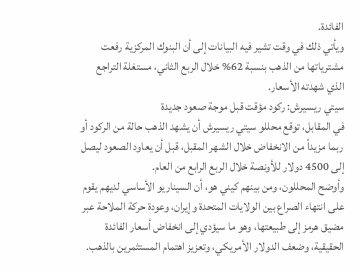الفائدة.
ويأتي ذلك في وقت تشير فيه البيانات إلى أن البنوك المركزية رفعت مشترياتها من الذهب بنسبة 62% خلال الربع الثاني، مستغلة التراجع الذي شهدته الأسعار.
سيتي ريسيرش: ركود مؤقت قبل موجة صعود جديدة
في المقابل، توقع محللو سيتي ريسيرش أن يشهد الذهب حالة من الركود أو ربما مزيداً من الانخفاض خلال الشهر المقبل، قبل أن يعاود الصعود ليصل إلى 4500 دولار للأونصة خلال الربع الرابع من العام.
وأوضح المحللون، ومن بينهم كيني هو، أن السيناريو الأساسي لديهم يقوم على انتهاء الصراع بين الولايات المتحدة وإيران، وعودة حركة الملاحة عبر مضيق هرمز إلى طبيعتها، وهو ما سيؤدي إلى انخفاض أسعار الفائدة الحقيقية، وضعف الدولار الأمريكي، وتعزيز اهتمام المستثمرين بالذهب.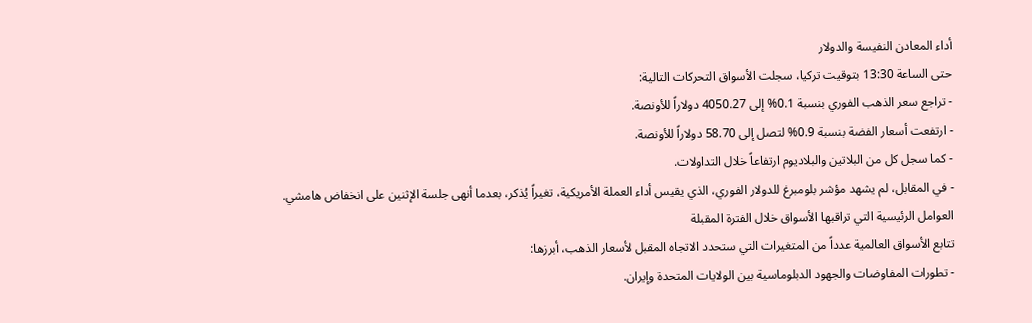أداء المعادن النفيسة والدولار
حتى الساعة 13:30 بتوقيت تركيا، سجلت الأسواق التحركات التالية:
- تراجع سعر الذهب الفوري بنسبة 0.1% إلى 4050.27 دولاراً للأونصة.
- ارتفعت أسعار الفضة بنسبة 0.9% لتصل إلى 58.70 دولاراً للأونصة.
- كما سجل كل من البلاتين والبلاديوم ارتفاعاً خلال التداولات.
- في المقابل، لم يشهد مؤشر بلومبرغ للدولار الفوري، الذي يقيس أداء العملة الأمريكية، تغيراً يُذكر، بعدما أنهى جلسة الإثنين على انخفاض هامشي.
العوامل الرئيسية التي تراقبها الأسواق خلال الفترة المقبلة
تتابع الأسواق العالمية عدداً من المتغيرات التي ستحدد الاتجاه المقبل لأسعار الذهب، أبرزها:
- تطورات المفاوضات والجهود الدبلوماسية بين الولايات المتحدة وإيران.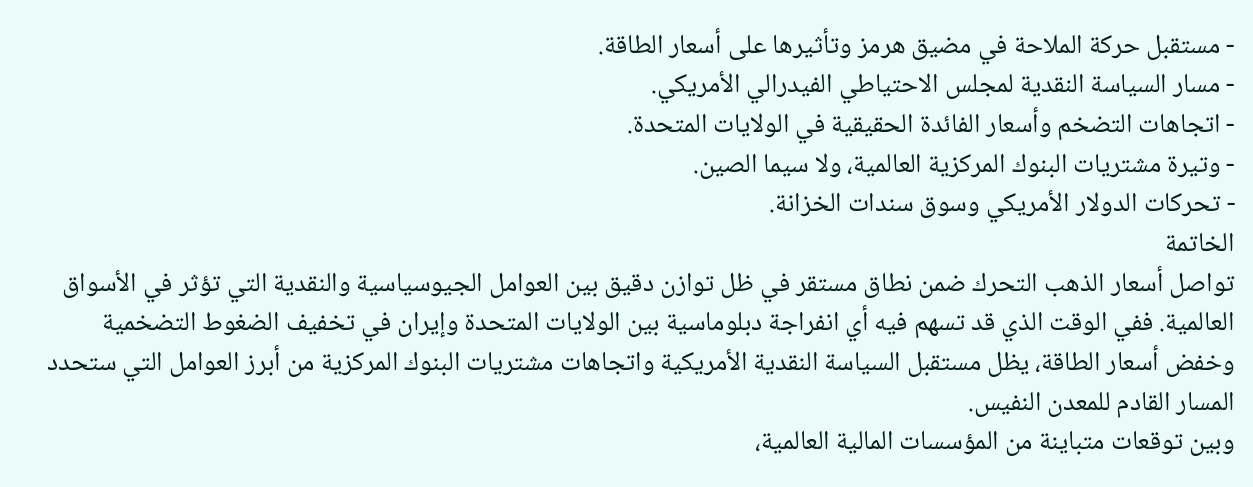- مستقبل حركة الملاحة في مضيق هرمز وتأثيرها على أسعار الطاقة.
- مسار السياسة النقدية لمجلس الاحتياطي الفيدرالي الأمريكي.
- اتجاهات التضخم وأسعار الفائدة الحقيقية في الولايات المتحدة.
- وتيرة مشتريات البنوك المركزية العالمية، ولا سيما الصين.
- تحركات الدولار الأمريكي وسوق سندات الخزانة.
الخاتمة
تواصل أسعار الذهب التحرك ضمن نطاق مستقر في ظل توازن دقيق بين العوامل الجيوسياسية والنقدية التي تؤثر في الأسواق العالمية. ففي الوقت الذي قد تسهم فيه أي انفراجة دبلوماسية بين الولايات المتحدة وإيران في تخفيف الضغوط التضخمية وخفض أسعار الطاقة، يظل مستقبل السياسة النقدية الأمريكية واتجاهات مشتريات البنوك المركزية من أبرز العوامل التي ستحدد المسار القادم للمعدن النفيس.
وبين توقعات متباينة من المؤسسات المالية العالمية،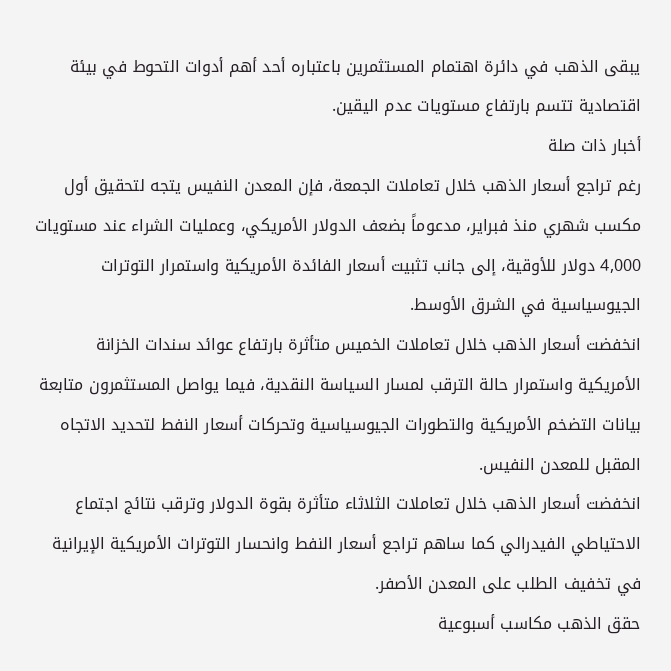يبقى الذهب في دائرة اهتمام المستثمرين باعتباره أحد أهم أدوات التحوط في بيئة اقتصادية تتسم بارتفاع مستويات عدم اليقين.
أخبار ذات صلة
رغم تراجع أسعار الذهب خلال تعاملات الجمعة، فإن المعدن النفيس يتجه لتحقيق أول مكسب شهري منذ فبراير، مدعوماً بضعف الدولار الأمريكي، وعمليات الشراء عند مستويات 4,000 دولار للأوقية، إلى جانب تثبيت أسعار الفائدة الأمريكية واستمرار التوترات الجيوسياسية في الشرق الأوسط.
انخفضت أسعار الذهب خلال تعاملات الخميس متأثرة بارتفاع عوائد سندات الخزانة الأمريكية واستمرار حالة الترقب لمسار السياسة النقدية، فيما يواصل المستثمرون متابعة بيانات التضخم الأمريكية والتطورات الجيوسياسية وتحركات أسعار النفط لتحديد الاتجاه المقبل للمعدن النفيس.
انخفضت أسعار الذهب خلال تعاملات الثلاثاء متأثرة بقوة الدولار وترقب نتائج اجتماع الاحتياطي الفيدرالي كما ساهم تراجع أسعار النفط وانحسار التوترات الأمريكية الإيرانية في تخفيف الطلب على المعدن الأصفر.
حقق الذهب مكاسب أسبوعية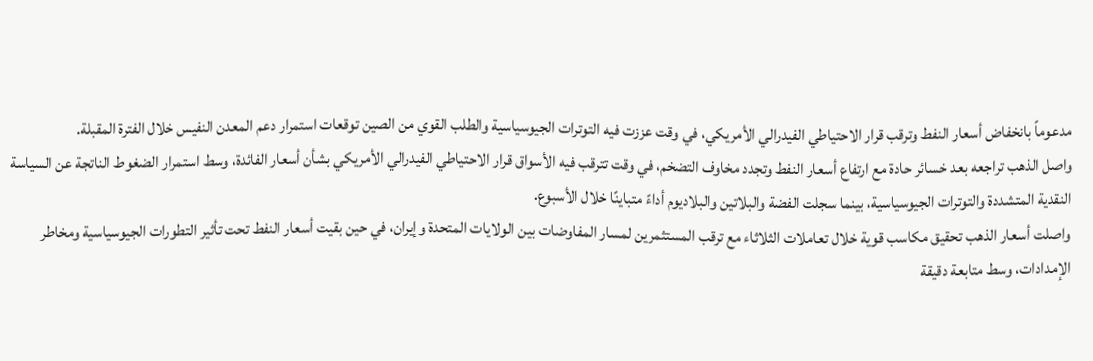مدعوماً بانخفاض أسعار النفط وترقب قرار الاحتياطي الفيدرالي الأمريكي، في وقت عززت فيه التوترات الجيوسياسية والطلب القوي من الصين توقعات استمرار دعم المعدن النفيس خلال الفترة المقبلة.
واصل الذهب تراجعه بعد خسائر حادة مع ارتفاع أسعار النفط وتجدد مخاوف التضخم، في وقت تترقب فيه الأسواق قرار الاحتياطي الفيدرالي الأمريكي بشأن أسعار الفائدة، وسط استمرار الضغوط الناتجة عن السياسة النقدية المتشددة والتوترات الجيوسياسية، بينما سجلت الفضة والبلاتين والبلاديوم أداءً متباينًا خلال الأسبوع.
واصلت أسعار الذهب تحقيق مكاسب قوية خلال تعاملات الثلاثاء مع ترقب المستثمرين لمسار المفاوضات بين الولايات المتحدة وإيران، في حين بقيت أسعار النفط تحت تأثير التطورات الجيوسياسية ومخاطر الإمدادات، وسط متابعة دقيقة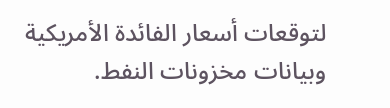لتوقعات أسعار الفائدة الأمريكية وبيانات مخزونات النفط.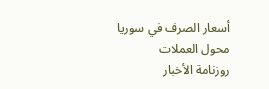أسعار الصرف في سوريا
محول العملات
روزنامة الأخبار